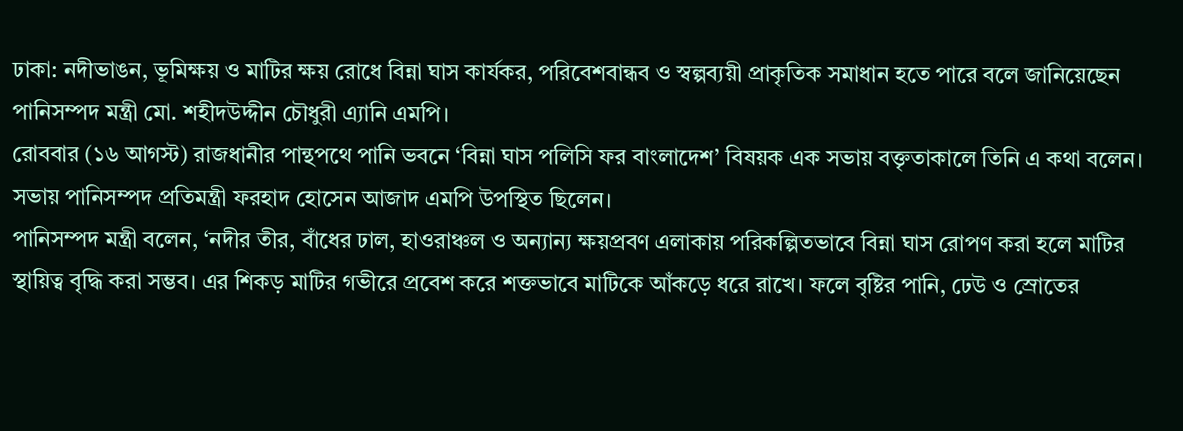ঢাকা: নদীভাঙন, ভূমিক্ষয় ও মাটির ক্ষয় রোধে বিন্না ঘাস কার্যকর, পরিবেশবান্ধব ও স্বল্পব্যয়ী প্রাকৃতিক সমাধান হতে পারে বলে জানিয়েছেন পানিসম্পদ মন্ত্রী মো. শহীদউদ্দীন চৌধুরী এ্যানি এমপি।
রোববার (১৬ আগস্ট) রাজধানীর পান্থপথে পানি ভবনে ‘বিন্না ঘাস পলিসি ফর বাংলাদেশ’ বিষয়ক এক সভায় বক্তৃতাকালে তিনি এ কথা বলেন।
সভায় পানিসম্পদ প্রতিমন্ত্রী ফরহাদ হোসেন আজাদ এমপি উপস্থিত ছিলেন।
পানিসম্পদ মন্ত্রী বলেন, ‘নদীর তীর, বাঁধের ঢাল, হাওরাঞ্চল ও অন্যান্য ক্ষয়প্রবণ এলাকায় পরিকল্পিতভাবে বিন্না ঘাস রোপণ করা হলে মাটির স্থায়িত্ব বৃদ্ধি করা সম্ভব। এর শিকড় মাটির গভীরে প্রবেশ করে শক্তভাবে মাটিকে আঁকড়ে ধরে রাখে। ফলে বৃষ্টির পানি, ঢেউ ও স্রোতের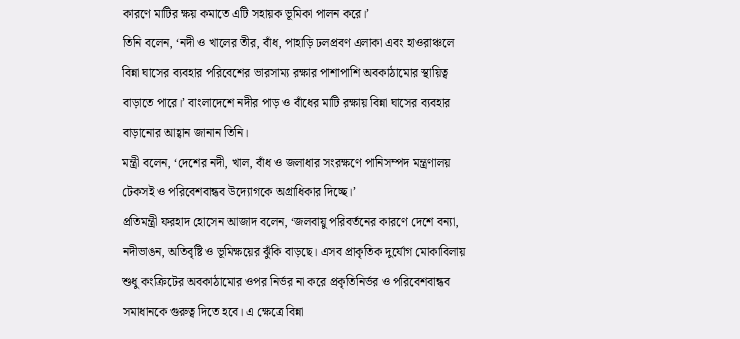কারণে মাটির ক্ষয় কমাতে এটি সহায়ক ভূমিকা পালন করে।’
তিনি বলেন, ‘নদী ও খালের তীর, বাঁধ, পাহাড়ি ঢলপ্রবণ এলাকা এবং হাওরাঞ্চলে বিন্না ঘাসের ব্যবহার পরিবেশের ভারসাম্য রক্ষার পাশাপাশি অবকাঠামোর স্থায়িত্ব বাড়াতে পারে।’ বাংলাদেশে নদীর পাড় ও বাঁধের মাটি রক্ষায় বিন্না ঘাসের ব্যবহার বাড়ানোর আহ্বান জানান তিনি।
মন্ত্রী বলেন, ‘দেশের নদী, খাল, বাঁধ ও জলাধার সংরক্ষণে পানিসম্পদ মন্ত্রণালয় টেকসই ও পরিবেশবান্ধব উদ্যোগকে অগ্রাধিকার দিচ্ছে।’
প্রতিমন্ত্রী ফরহাদ হোসেন আজাদ বলেন, ‘জলবায়ু পরিবর্তনের কারণে দেশে বন্যা, নদীভাঙন, অতিবৃষ্টি ও ভূমিক্ষয়ের ঝুঁকি বাড়ছে। এসব প্রাকৃতিক দুর্যোগ মোকাবিলায় শুধু কংক্রিটের অবকাঠামোর ওপর নির্ভর না করে প্রকৃতিনির্ভর ও পরিবেশবান্ধব সমাধানকে গুরুত্ব দিতে হবে। এ ক্ষেত্রে বিন্না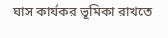ঘাস কার্যকর ভূমিকা রাখতে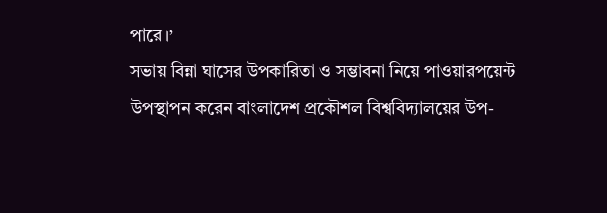পারে।’
সভায় বিন্না ঘাসের উপকারিতা ও সম্ভাবনা নিয়ে পাওয়ারপয়েন্ট উপস্থাপন করেন বাংলাদেশ প্রকৌশল বিশ্ববিদ্যালয়ের উপ-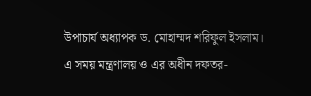উপাচার্য অধ্যাপক ড. মোহাম্মদ শরিফুল ইসলাম।
এ সময় মন্ত্রণালয় ও এর অধীন দফতর-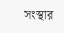সংস্থার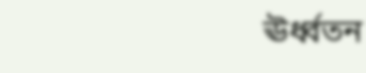ঊর্ধ্বতন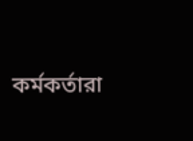কর্মকর্তারা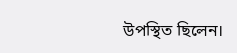উপস্থিত ছিলেন।